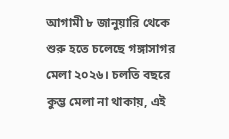আগামী ৮ জানুয়ারি থেকে শুরু হতে চলেছে গঙ্গাসাগর মেলা ২০২৬। চলতি বছরে কুম্ভ মেলা না থাকায়, এই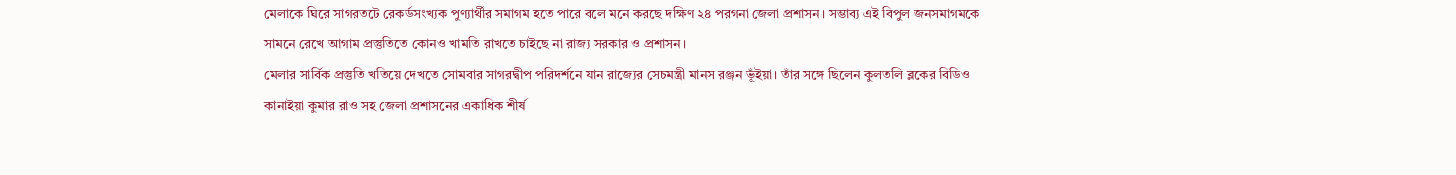মেলাকে ঘিরে সাগরতটে রেকর্ডসংখ্যক পুণ্যার্থীর সমাগম হতে পারে বলে মনে করছে দক্ষিণ ২৪ পরগনা জেলা প্রশাসন। সম্ভাব্য এই বিপুল জনসমাগমকে সামনে রেখে আগাম প্রস্তুতিতে কোনও খামতি রাখতে চাইছে না রাজ্য সরকার ও প্রশাসন।
মেলার সার্বিক প্রস্তুতি খতিয়ে দেখতে সোমবার সাগরদ্বীপ পরিদর্শনে যান রাজ্যের সেচমন্ত্রী মানস রঞ্জন ভূঁইয়া। তাঁর সঙ্গে ছিলেন কুলতলি ব্লকের বিডিও কানাইয়া কুমার রাও সহ জেলা প্রশাসনের একাধিক শীর্ষ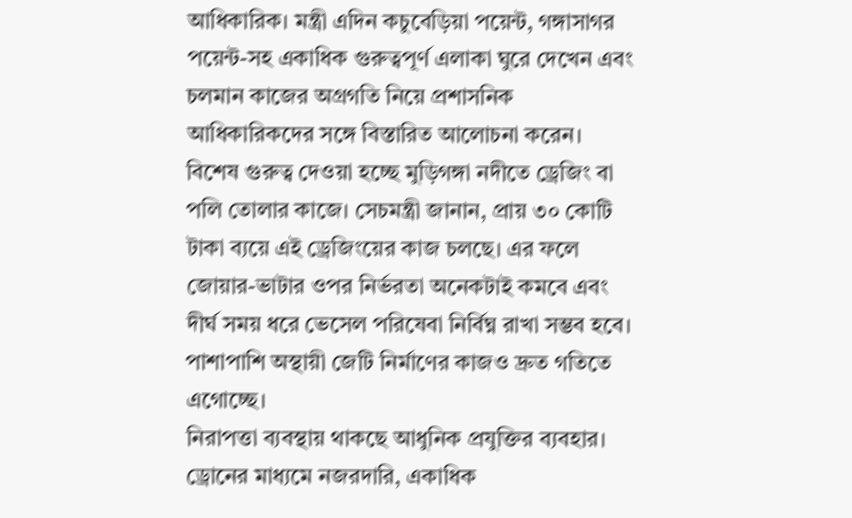আধিকারিক। মন্ত্রী এদিন কচুবেড়িয়া পয়েন্ট, গঙ্গাসাগর পয়েন্ট-সহ একাধিক গুরুত্বপূর্ণ এলাকা ঘুরে দেখেন এবং চলমান কাজের অগ্রগতি নিয়ে প্রশাসনিক আধিকারিকদের সঙ্গে বিস্তারিত আলোচনা করেন।
বিশেষ গুরুত্ব দেওয়া হচ্ছে মুড়িগঙ্গা নদীতে ড্রেজিং বা পলি তোলার কাজে। সেচমন্ত্রী জানান, প্রায় ৩০ কোটি টাকা ব্যয়ে এই ড্রেজিংয়ের কাজ চলছে। এর ফলে জোয়ার-ভাটার ওপর নির্ভরতা অনেকটাই কমবে এবং দীর্ঘ সময় ধরে ভেসেল পরিষেবা নির্বিঘ্ন রাখা সম্ভব হবে। পাশাপাশি অস্থায়ী জেটি নির্মাণের কাজও দ্রুত গতিতে এগোচ্ছে।
নিরাপত্তা ব্যবস্থায় থাকছে আধুনিক প্রযুক্তির ব্যবহার। ড্রোনের মাধ্যমে নজরদারি, একাধিক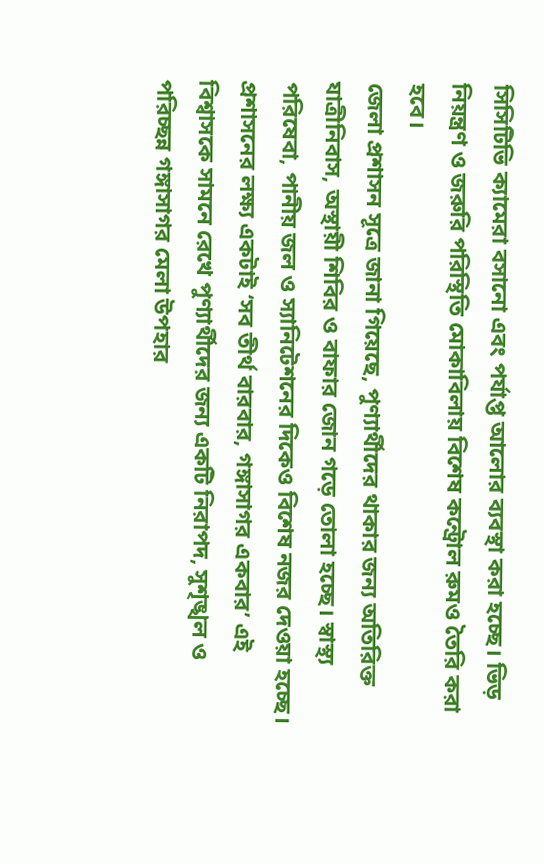সিসিটিভি ক্যামেরা বসানো এবং পর্যাপ্ত আলোর ব্যবস্থা করা হচ্ছে। ভিড় নিয়ন্ত্রণ ও জরুরি পরিস্থিতি মোকাবিলায় বিশেষ কন্ট্রোল রুমও তৈরি করা হবে।
জেলা প্রশাসন সূত্রে জানা গিয়েছে, পুণ্যার্থীদের থাকার জন্য অতিরিক্ত যাত্রীনিবাস, অস্থায়ী শিবির ও বাফার জোন গড়ে তোলা হচ্ছে। স্বাস্থ্য পরিষেবা, পানীয় জল ও স্যানিটেশনের দিকেও বিশেষ নজর দেওয়া হচ্ছে। প্রশাসনের লক্ষ্য একটাই ‘সব তীর্থ বারবার, গঙ্গাসাগর একবার’ এই বিশ্বাসকে সামনে রেখে পুণ্যার্থীদের জন্য একটি নিরাপদ, সুশৃঙ্খল ও পরিচ্ছন্ন গঙ্গাসাগর মেলা উপহার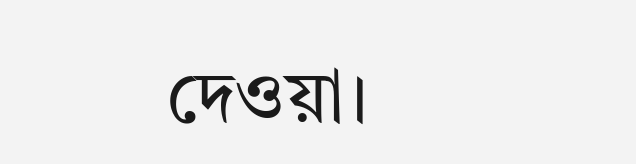দেওয়া।